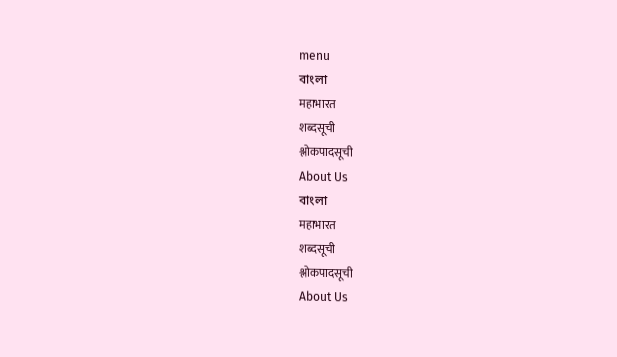menu
বাংলা
महाभारत
शब्दसूची
श्लोकपादसूची
About Us
বাংলা
महाभारत
शब्दसूची
श्लोकपादसूची
About Us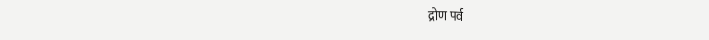द्रोण पर्व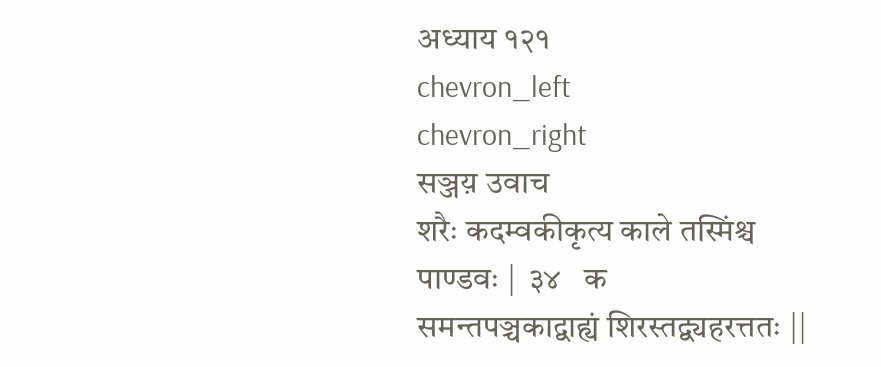अध्याय १२१
chevron_left
chevron_right
सञ्जय़ उवाच
शरैः कदम्वकीकृत्य काले तस्मिंश्च पाण्डवः |  ३४   क
समन्तपञ्चकाद्वाह्यं शिरस्तद्व्यहरत्ततः ||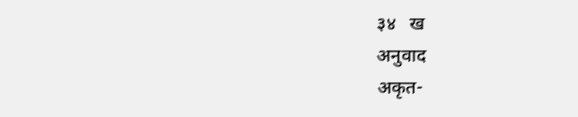३४   ख
अनुवाद
अकृत-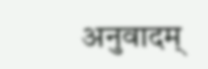अनुवादम्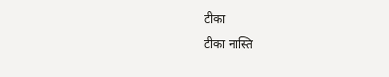टीका
टीका नास्ति